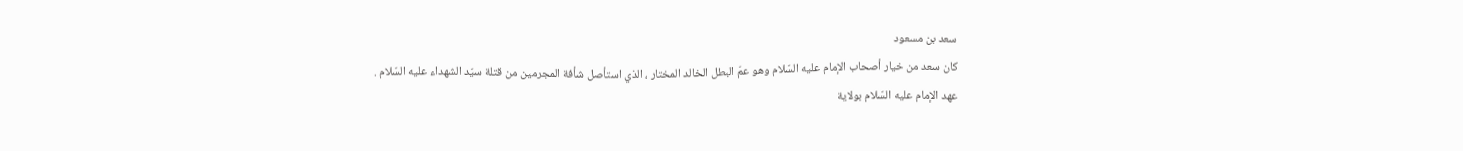سعد بن مسعود
كان سعد من خيار أصحاب الإمام عليه السّلام وهو عمّ البطل الخالد المختار ، الذي استأصل شأفة المجرمين من قتلة سيّد الشهداء عليه السّلام .
عهد الإمام عليه السّلام بولاية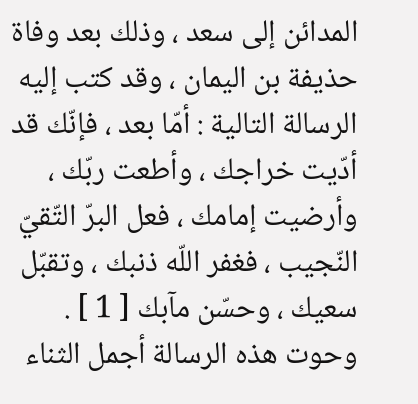المدائن إلى سعد ، وذلك بعد وفاة حذيفة بن اليمان ، وقد كتب إليه الرسالة التالية : أمّا بعد ، فإنّك قد أدّيت خراجك ، وأطعت ربّك ، وأرضيت إمامك ، فعل البرّ التّقيّ النّجيب ، فغفر اللّه ذنبك ، وتقبّل سعيك ، وحسّن مآبك [ 1 ] .
وحوت هذه الرسالة أجمل الثناء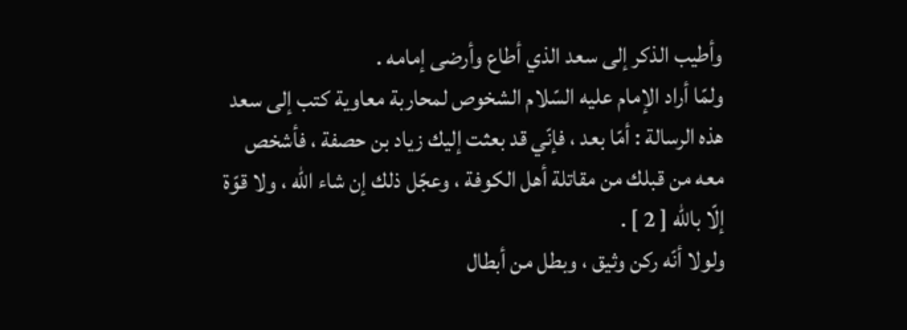وأطيب الذكر إلى سعد الذي أطاع وأرضى إمامه .
ولمّا أراد الإمام عليه السّلام الشخوص لمحاربة معاوية كتب إلى سعد هذه الرسالة : أمّا بعد ، فإنّي قد بعثت إليك زياد بن حصفة ، فأشخص معه من قبلك من مقاتلة أهل الكوفة ، وعجّل ذلك إن شاء اللّه ، ولا قوّة إلّا باللّه [ 2 ] .
ولولا أنّه ركن وثيق ، وبطل من أبطال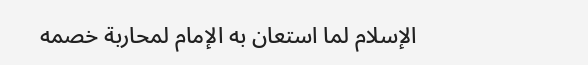الإسلام لما استعان به الإمام لمحاربة خصمه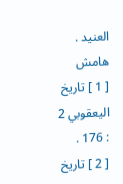العنيد .
هامش
[ 1 ] تاريخ اليعقوبي 2 : 176 .
[ 2 ] تاريخ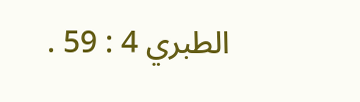الطبري 4 : 59 .